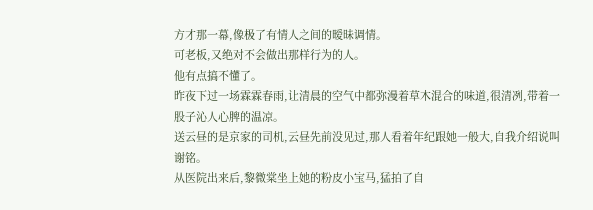方才那一幕,像极了有情人之间的暧昧调情。
可老板,又绝对不会做出那样行为的人。
他有点搞不懂了。
昨夜下过一场霖霖春雨,让清晨的空气中都弥漫着草木混合的味道,很清冽,带着一股子沁人心脾的温凉。
送云昼的是京家的司机,云昼先前没见过,那人看着年纪跟她一般大,自我介绍说叫谢铭。
从医院出来后,黎微棠坐上她的粉皮小宝马,猛拍了自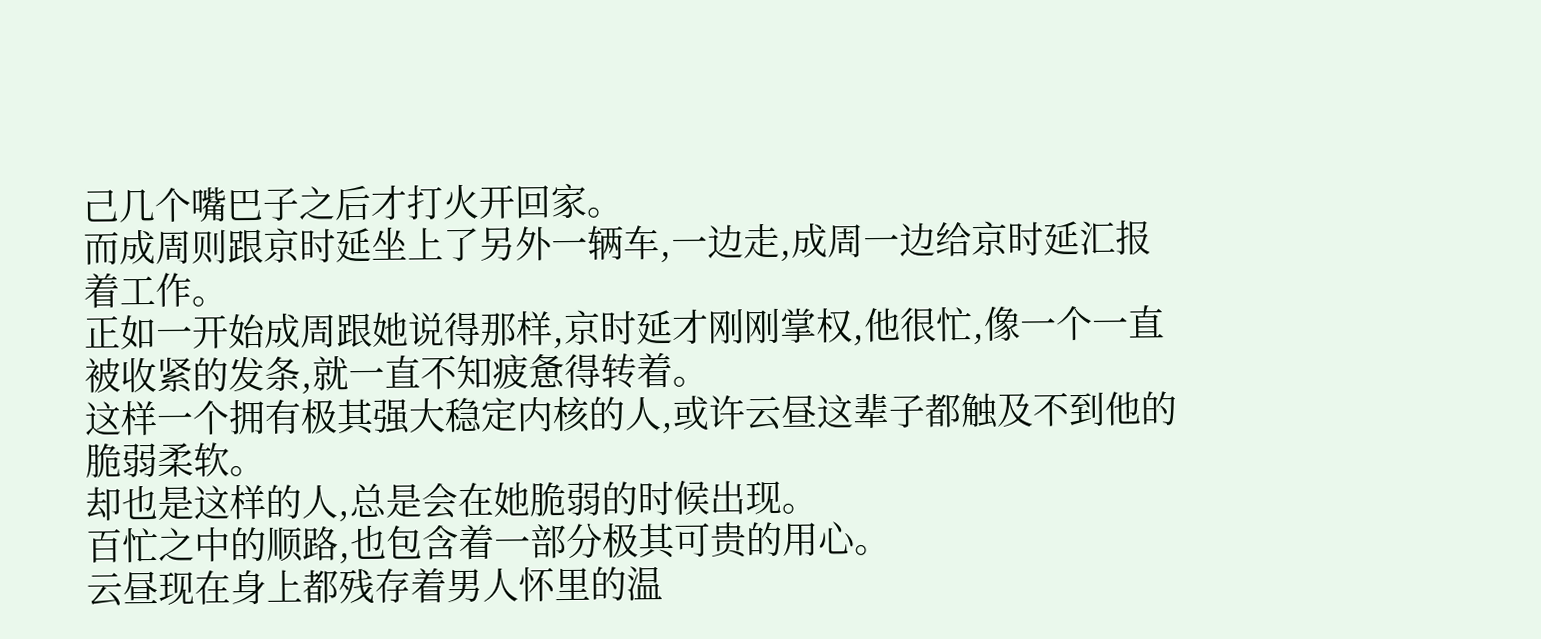己几个嘴巴子之后才打火开回家。
而成周则跟京时延坐上了另外一辆车,一边走,成周一边给京时延汇报着工作。
正如一开始成周跟她说得那样,京时延才刚刚掌权,他很忙,像一个一直被收紧的发条,就一直不知疲惫得转着。
这样一个拥有极其强大稳定内核的人,或许云昼这辈子都触及不到他的脆弱柔软。
却也是这样的人,总是会在她脆弱的时候出现。
百忙之中的顺路,也包含着一部分极其可贵的用心。
云昼现在身上都残存着男人怀里的温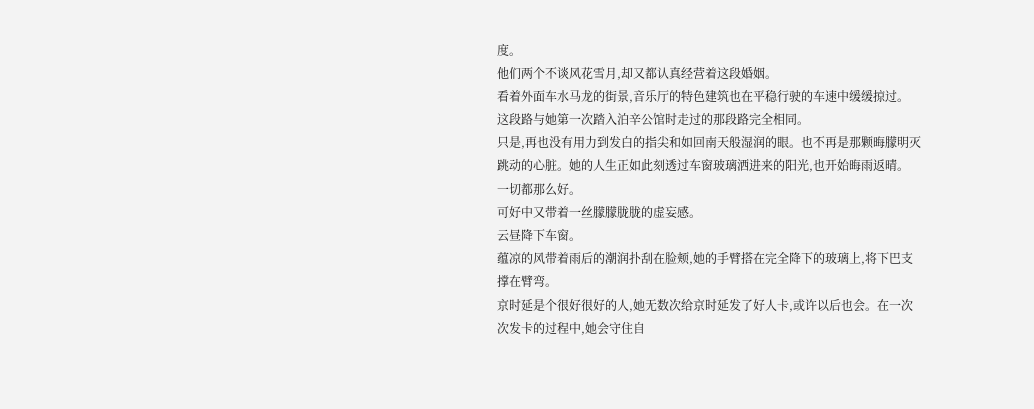度。
他们两个不谈风花雪月,却又都认真经营着这段婚姻。
看着外面车水马龙的街景,音乐厅的特色建筑也在平稳行驶的车速中缓缓掠过。
这段路与她第一次踏入泊辛公馆时走过的那段路完全相同。
只是,再也没有用力到发白的指尖和如回南天般湿润的眼。也不再是那颗晦朦明灭跳动的心脏。她的人生正如此刻透过车窗玻璃洒进来的阳光,也开始晦雨返晴。
一切都那么好。
可好中又带着一丝朦朦胧胧的虚妄感。
云昼降下车窗。
蕴凉的风带着雨后的潮润扑刮在脸颊,她的手臂搭在完全降下的玻璃上,将下巴支撑在臂弯。
京时延是个很好很好的人,她无数次给京时延发了好人卡,或许以后也会。在一次次发卡的过程中,她会守住自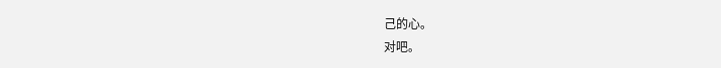己的心。
对吧。